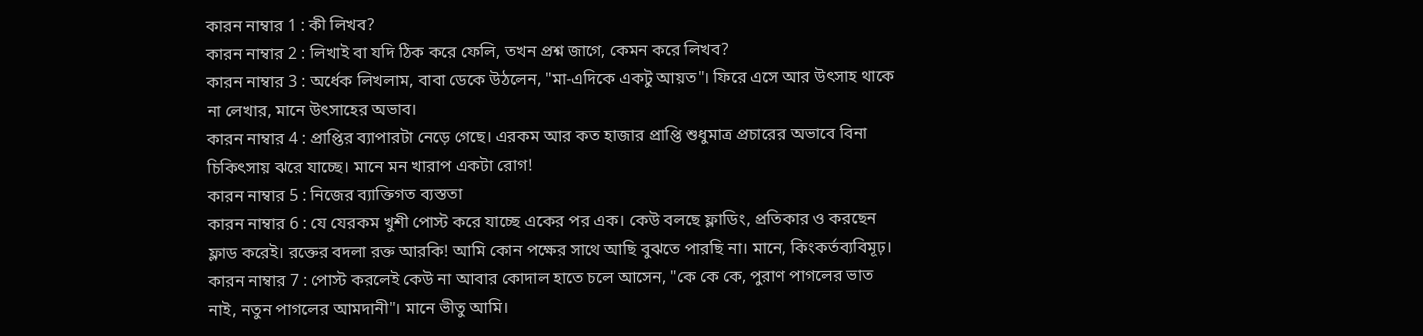কারন নাম্বার 1 : কী লিখব?
কারন নাম্বার 2 : লিখাই বা যদি ঠিক করে ফেলি, তখন প্রশ্ন জাগে, কেমন করে লিখব?
কারন নাম্বার 3 : অর্ধেক লিখলাম, বাবা ডেকে উঠলেন, "মা-এদিকে একটু আয়ত"। ফিরে এসে আর উৎসাহ থাকে না লেখার, মানে উৎসাহের অভাব।
কারন নাম্বার 4 : প্রাপ্তির ব্যাপারটা নেড়ে গেছে। এরকম আর কত হাজার প্রাপ্তি শুধুমাত্র প্রচারের অভাবে বিনা চিকিৎসায় ঝরে যাচ্ছে। মানে মন খারাপ একটা রোগ!
কারন নাম্বার 5 : নিজের ব্যাক্তিগত ব্যস্ততা
কারন নাম্বার 6 : যে যেরকম খুশী পোস্ট করে যাচ্ছে একের পর এক। কেউ বলছে ফ্লাডিং, প্রতিকার ও করছেন ফ্লাড করেই। রক্তের বদলা রক্ত আরকি! আমি কোন পক্ষের সাথে আছি বুঝতে পারছি না। মানে, কিংকর্তব্যবিমূঢ়।
কারন নাম্বার 7 : পোস্ট করলেই কেউ না আবার কোদাল হাতে চলে আসেন, "কে কে কে, পুরাণ পাগলের ভাত নাই, নতুন পাগলের আমদানী"। মানে ভীতু আমি।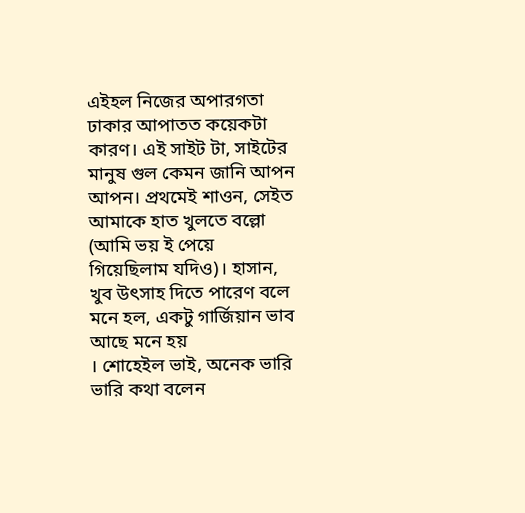এইহল নিজের অপারগতা ঢাকার আপাতত কয়েকটা কারণ। এই সাইট টা, সাইটের মানুষ গুল কেমন জানি আপন আপন। প্রথমেই শাওন, সেইত আমাকে হাত খুলতে বল্লো (আমি ভয় ই পেয়ে গিয়েছিলাম যদিও)। হাসান, খুব উৎসাহ দিতে পারেণ বলে মনে হল, একটু গার্জিয়ান ভাব আছে মনে হয়
। শোহেইল ভাই, অনেক ভারি ভারি কথা বলেন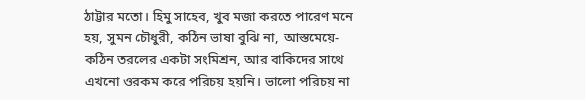ঠাট্টার মতো। হিমু সাহেব, খুব মজা করতে পারেণ মনে হয়, সুমন চৌধুরী, কঠিন ভাষা বুঝি না, আস্তমেয়ে-কঠিন তরলের একটা সংমিশ্রন, আর বাকিদের সাথে এখনো ওরকম করে পরিচয় হয়নি। ভালো পরিচয় না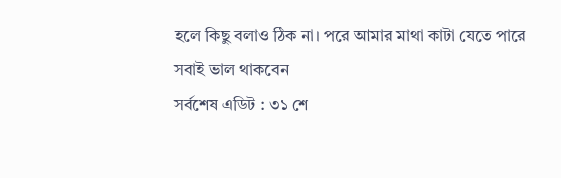হলে কিছু বলাও ঠিক না। পরে আমার মাথা কাটা যেতে পারে
সবাই ভাল থাকবেন
সর্বশেষ এডিট : ৩১ শে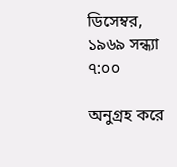ডিসেম্বর, ১৯৬৯ সন্ধ্যা ৭:০০

অনুগ্রহ করে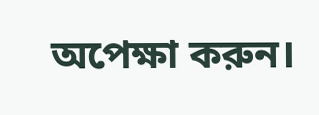অপেক্ষা করুন।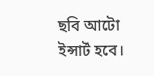ছবি আটো ইন্সার্ট হবে।